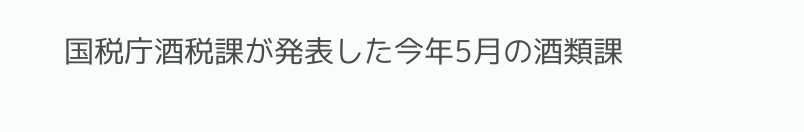国税庁酒税課が発表した今年5月の酒類課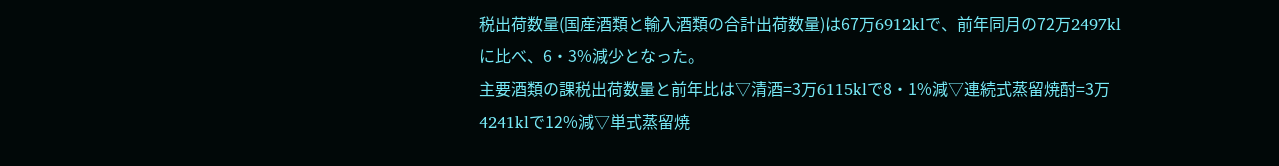税出荷数量(国産酒類と輸入酒類の合計出荷数量)は67万6912klで、前年同月の72万2497klに比べ、6・3%減少となった。
主要酒類の課税出荷数量と前年比は▽清酒=3万6115klで8・1%減▽連続式蒸留焼酎=3万4241klで12%減▽単式蒸留焼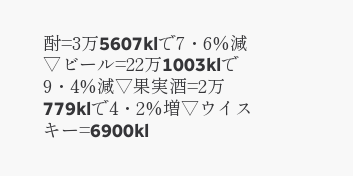酎=3万5607klで7・6%減▽ビール=22万1003klで9・4%減▽果実酒=2万779klで4・2%増▽ウイスキー=6900kl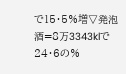で15・5%増▽発泡酒=8万3343klで24・6の%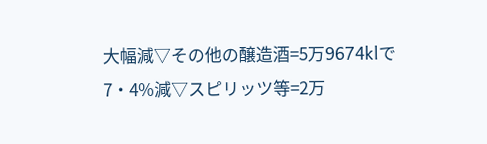大幅減▽その他の醸造酒=5万9674klで7・4%減▽スピリッツ等=2万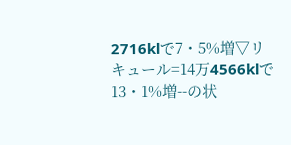2716klで7・5%増▽リキュール=14万4566klで13・1%増--の状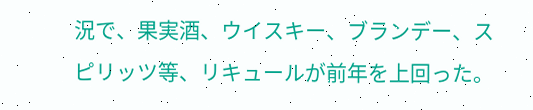況で、果実酒、ウイスキー、ブランデー、スピリッツ等、リキュールが前年を上回った。